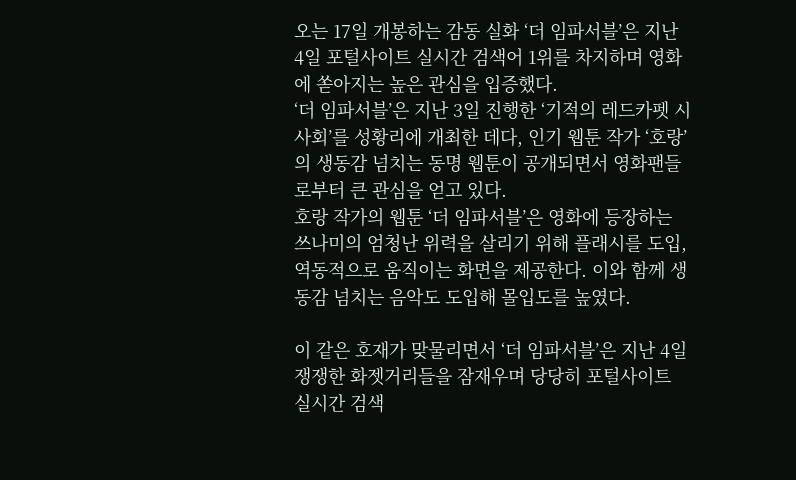오는 17일 개봉하는 감동 실화 ‘더 임파서블’은 지난 4일 포털사이트 실시간 검색어 1위를 차지하며 영화에 쏟아지는 높은 관심을 입증했다.
‘더 임파서블’은 지난 3일 진행한 ‘기적의 레드카펫 시사회’를 성황리에 개최한 데다, 인기 웹툰 작가 ‘호랑’의 생동감 넘치는 동명 웹툰이 공개되면서 영화팬들로부터 큰 관심을 얻고 있다.
호랑 작가의 웹툰 ‘더 임파서블’은 영화에 등장하는 쓰나미의 엄청난 위력을 살리기 위해 플래시를 도입, 역동적으로 움직이는 화면을 제공한다. 이와 함께 생동감 넘치는 음악도 도입해 몰입도를 높였다.

이 같은 호재가 맞물리면서 ‘더 임파서블’은 지난 4일 쟁쟁한 화젯거리들을 잠재우며 당당히 포털사이트 실시간 검색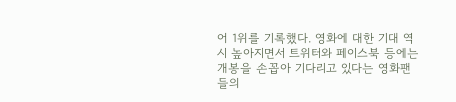어 1위를 기록했다. 영화에 대한 기대 역시 높아지면서 트위터와 페이스북 등에는 개봉을 손꼽아 기다리고 있다는 영화팬들의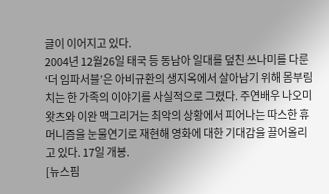글이 이어지고 있다.
2004년 12월26일 태국 등 동남아 일대를 덮친 쓰나미를 다룬 ‘더 임파서블’은 아비규환의 생지옥에서 살아남기 위해 몸부림치는 한 가족의 이야기를 사실적으로 그렸다. 주연배우 나오미 왓츠와 이완 맥그리거는 최악의 상황에서 피어나는 따스한 휴머니즘을 눈물연기로 재현해 영화에 대한 기대감을 끌어올리고 있다. 17일 개봉.
[뉴스핌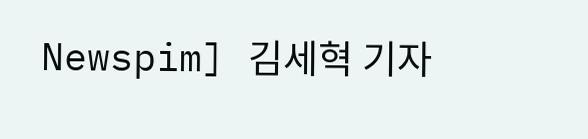Newspim] 김세혁 기자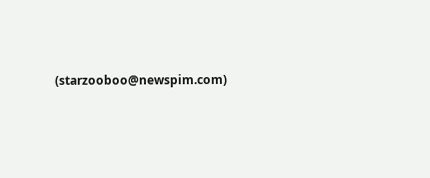(starzooboo@newspim.com)